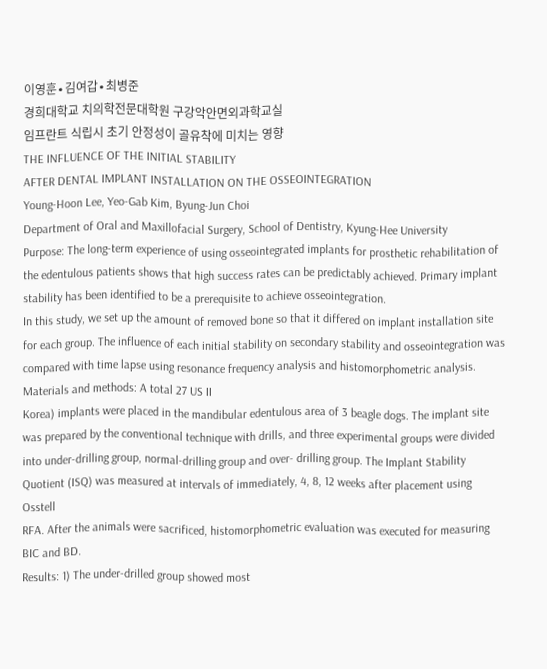이영훈∙김여갑∙최병준
경희대학교 치의학전문대학원 구강악안면외과학교실
임프란트 식립시 초기 안정성이 골유착에 미치는 영향
THE INFLUENCE OF THE INITIAL STABILITY
AFTER DENTAL IMPLANT INSTALLATION ON THE OSSEOINTEGRATION
Young-Hoon Lee, Yeo-Gab Kim, Byung-Jun Choi
Department of Oral and Maxillofacial Surgery, School of Dentistry, Kyung-Hee University
Purpose: The long-term experience of using osseointegrated implants for prosthetic rehabilitation of the edentulous patients shows that high success rates can be predictably achieved. Primary implant stability has been identified to be a prerequisite to achieve osseointegration.
In this study, we set up the amount of removed bone so that it differed on implant installation site for each group. The influence of each initial stability on secondary stability and osseointegration was compared with time lapse using resonance frequency analysis and histomorphometric analysis.
Materials and methods: A total 27 US II
Korea) implants were placed in the mandibular edentulous area of 3 beagle dogs. The implant site was prepared by the conventional technique with drills, and three experimental groups were divided into under-drilling group, normal-drilling group and over- drilling group. The Implant Stability Quotient (ISQ) was measured at intervals of immediately, 4, 8, 12 weeks after placement using Osstell
RFA. After the animals were sacrificed, histomorphometric evaluation was executed for measuring BIC and BD.
Results: 1) The under-drilled group showed most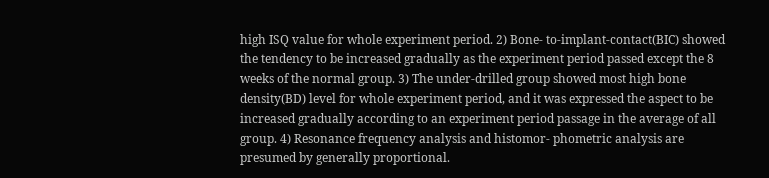high ISQ value for whole experiment period. 2) Bone- to-implant-contact(BIC) showed the tendency to be increased gradually as the experiment period passed except the 8 weeks of the normal group. 3) The under-drilled group showed most high bone density(BD) level for whole experiment period, and it was expressed the aspect to be increased gradually according to an experiment period passage in the average of all group. 4) Resonance frequency analysis and histomor- phometric analysis are presumed by generally proportional.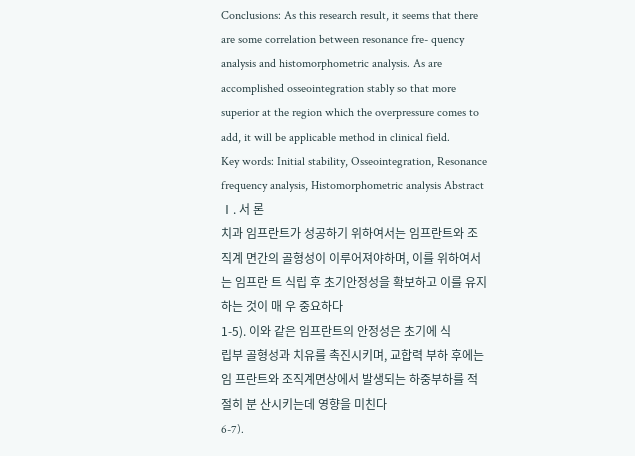Conclusions: As this research result, it seems that there are some correlation between resonance fre- quency analysis and histomorphometric analysis. As are accomplished osseointegration stably so that more superior at the region which the overpressure comes to add, it will be applicable method in clinical field.
Key words: Initial stability, Osseointegration, Resonance frequency analysis, Histomorphometric analysis Abstract
Ⅰ. 서 론
치과 임프란트가 성공하기 위하여서는 임프란트와 조직계 면간의 골형성이 이루어져야하며, 이를 위하여서는 임프란 트 식립 후 초기안정성을 확보하고 이를 유지하는 것이 매 우 중요하다
1-5). 이와 같은 임프란트의 안정성은 초기에 식
립부 골형성과 치유를 촉진시키며, 교합력 부하 후에는 임 프란트와 조직계면상에서 발생되는 하중부하를 적절히 분 산시키는데 영향을 미친다
6-7).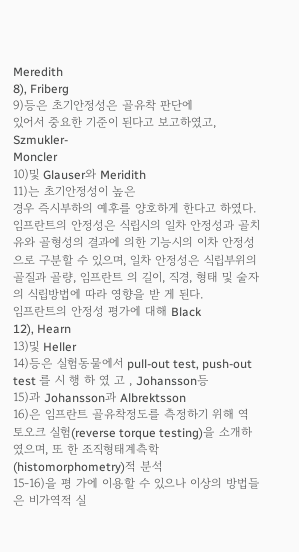Meredith
8), Friberg
9)등은 초기안정성은 골유착 판단에
있어서 중요한 기준이 된다고 보고하였고, Szmukler-
Moncler
10)및 Glauser와 Meridith
11)는 초기안정성이 높은
경우 즉시부하의 예후를 양호하게 한다고 하였다.
임프란트의 안정성은 식립시의 일차 안정성과 골치유와 골형성의 결과에 의한 기능시의 이차 안정성으로 구분할 수 있으며, 일차 안정성은 식립부위의 골질과 골량, 임프란트 의 길이, 직경, 형태 및 술자의 식립방법에 따라 영향을 받 게 된다.
임프란트의 안정성 평가에 대해 Black
12), Hearn
13)및 Heller
14)등은 실험동물에서 pull-out test, push-out test 를 시 행 하 였 고 , Johansson등
15)과 Johansson과 Albrektsson
16)은 임프란트 골유착정도를 측정하기 위해 역 토오크 실험(reverse torque testing)을 소개하였으며, 또 한 조직형태계측학(histomorphometry)적 분석
15-16)을 평 가에 이용할 수 있으나 이상의 방법들은 비가역적 실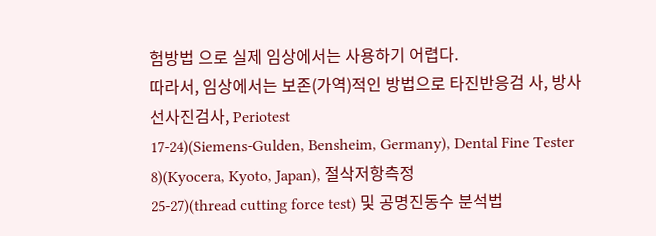험방법 으로 실제 임상에서는 사용하기 어렵다.
따라서, 임상에서는 보존(가역)적인 방법으로 타진반응검 사, 방사선사진검사, Periotest
17-24)(Siemens-Gulden, Bensheim, Germany), Dental Fine Tester
8)(Kyocera, Kyoto, Japan), 절삭저항측정
25-27)(thread cutting force test) 및 공명진동수 분석법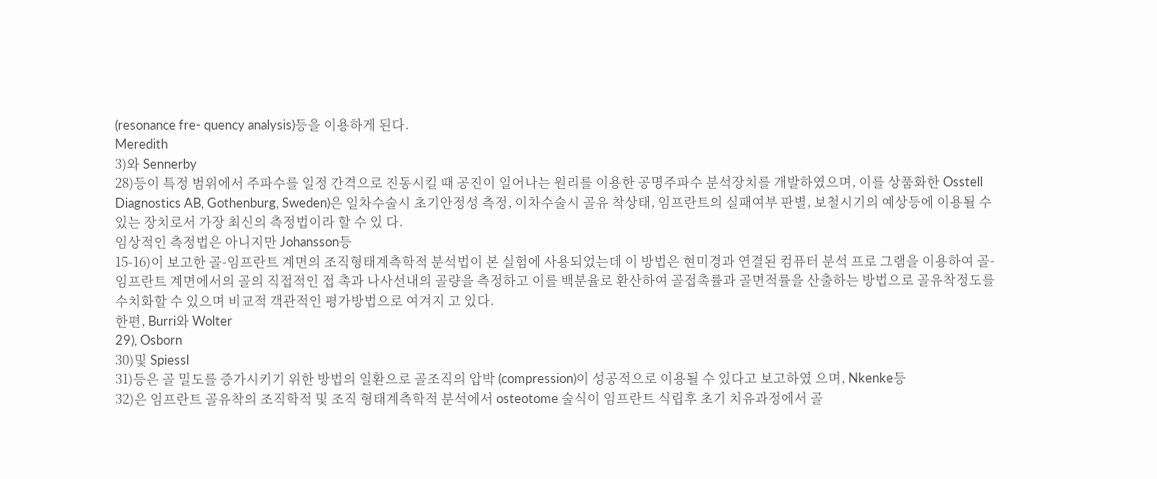(resonance fre- quency analysis)등을 이용하게 된다.
Meredith
3)와 Sennerby
28)등이 특정 범위에서 주파수를 일정 간격으로 진동시킬 때 공진이 일어나는 원리를 이용한 공명주파수 분석장치를 개발하였으며, 이를 상품화한 Osstell
Diagnostics AB, Gothenburg, Sweden)은 일차수술시 초기안정성 측정, 이차수술시 골유 착상태, 임프란트의 실패여부 판별, 보철시기의 예상등에 이용될 수 있는 장치로서 가장 최신의 측정법이라 할 수 있 다.
임상적인 측정법은 아니지만 Johansson등
15-16)이 보고한 골-임프란트 계면의 조직형태계측학적 분석법이 본 실험에 사용되었는데 이 방법은 현미경과 연결된 컴퓨터 분석 프로 그램을 이용하여 골-임프란트 계면에서의 골의 직접적인 접 촉과 나사선내의 골량을 측정하고 이를 백분율로 환산하여 골접촉률과 골면적률을 산출하는 방법으로 골유착정도를 수치화할 수 있으며 비교적 객관적인 평가방법으로 여겨지 고 있다.
한편, Burri와 Wolter
29), Osborn
30)및 Spiessl
31)등은 골 밀도를 증가시키기 위한 방법의 일환으로 골조직의 압박 (compression)이 성공적으로 이용될 수 있다고 보고하였 으며, Nkenke등
32)은 임프란트 골유착의 조직학적 및 조직 형태계측학적 분석에서 osteotome 술식이 임프란트 식립후 초기 치유과정에서 골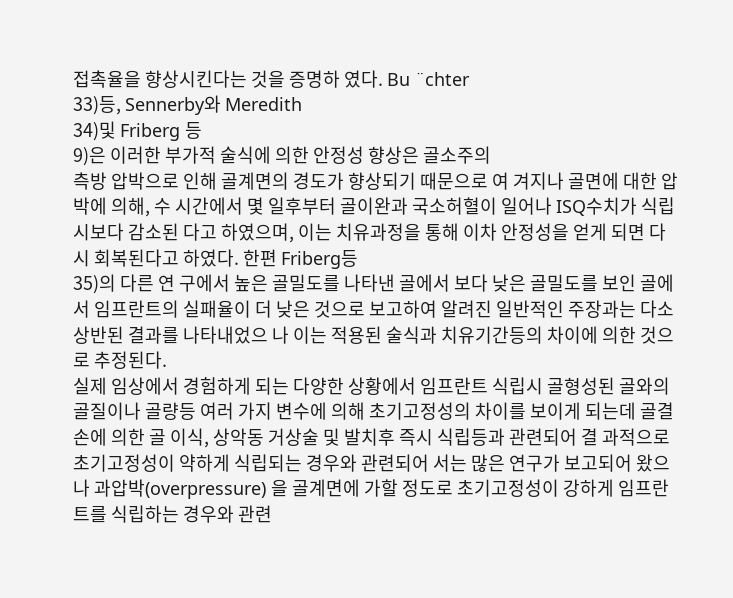접촉율을 향상시킨다는 것을 증명하 였다. Bu ¨chter
33)등, Sennerby와 Meredith
34)및 Friberg 등
9)은 이러한 부가적 술식에 의한 안정성 향상은 골소주의
측방 압박으로 인해 골계면의 경도가 향상되기 때문으로 여 겨지나 골면에 대한 압박에 의해, 수 시간에서 몇 일후부터 골이완과 국소허혈이 일어나 ISQ수치가 식립시보다 감소된 다고 하였으며, 이는 치유과정을 통해 이차 안정성을 얻게 되면 다시 회복된다고 하였다. 한편 Friberg등
35)의 다른 연 구에서 높은 골밀도를 나타낸 골에서 보다 낮은 골밀도를 보인 골에서 임프란트의 실패율이 더 낮은 것으로 보고하여 알려진 일반적인 주장과는 다소 상반된 결과를 나타내었으 나 이는 적용된 술식과 치유기간등의 차이에 의한 것으로 추정된다.
실제 임상에서 경험하게 되는 다양한 상황에서 임프란트 식립시 골형성된 골와의 골질이나 골량등 여러 가지 변수에 의해 초기고정성의 차이를 보이게 되는데 골결손에 의한 골 이식, 상악동 거상술 및 발치후 즉시 식립등과 관련되어 결 과적으로 초기고정성이 약하게 식립되는 경우와 관련되어 서는 많은 연구가 보고되어 왔으나 과압박(overpressure) 을 골계면에 가할 정도로 초기고정성이 강하게 임프란트를 식립하는 경우와 관련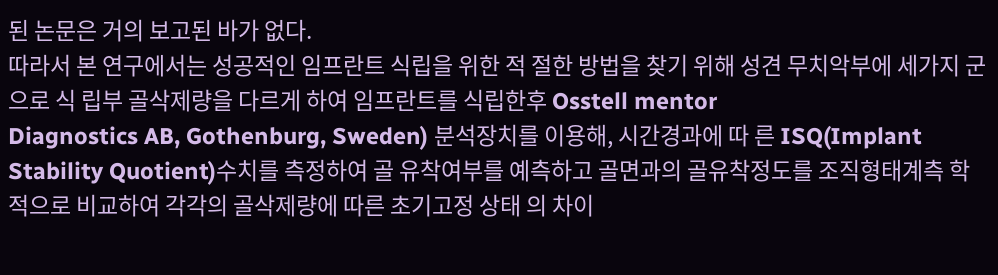된 논문은 거의 보고된 바가 없다.
따라서 본 연구에서는 성공적인 임프란트 식립을 위한 적 절한 방법을 찾기 위해 성견 무치악부에 세가지 군으로 식 립부 골삭제량을 다르게 하여 임프란트를 식립한후 Osstell mentor
Diagnostics AB, Gothenburg, Sweden) 분석장치를 이용해, 시간경과에 따 른 ISQ(Implant Stability Quotient)수치를 측정하여 골 유착여부를 예측하고 골면과의 골유착정도를 조직형태계측 학적으로 비교하여 각각의 골삭제량에 따른 초기고정 상태 의 차이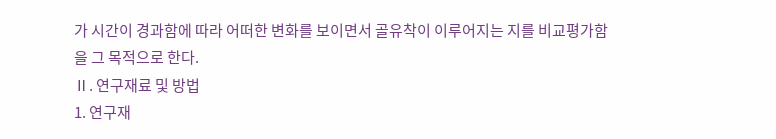가 시간이 경과함에 따라 어떠한 변화를 보이면서 골유착이 이루어지는 지를 비교평가함을 그 목적으로 한다.
Ⅱ. 연구재료 및 방법
1. 연구재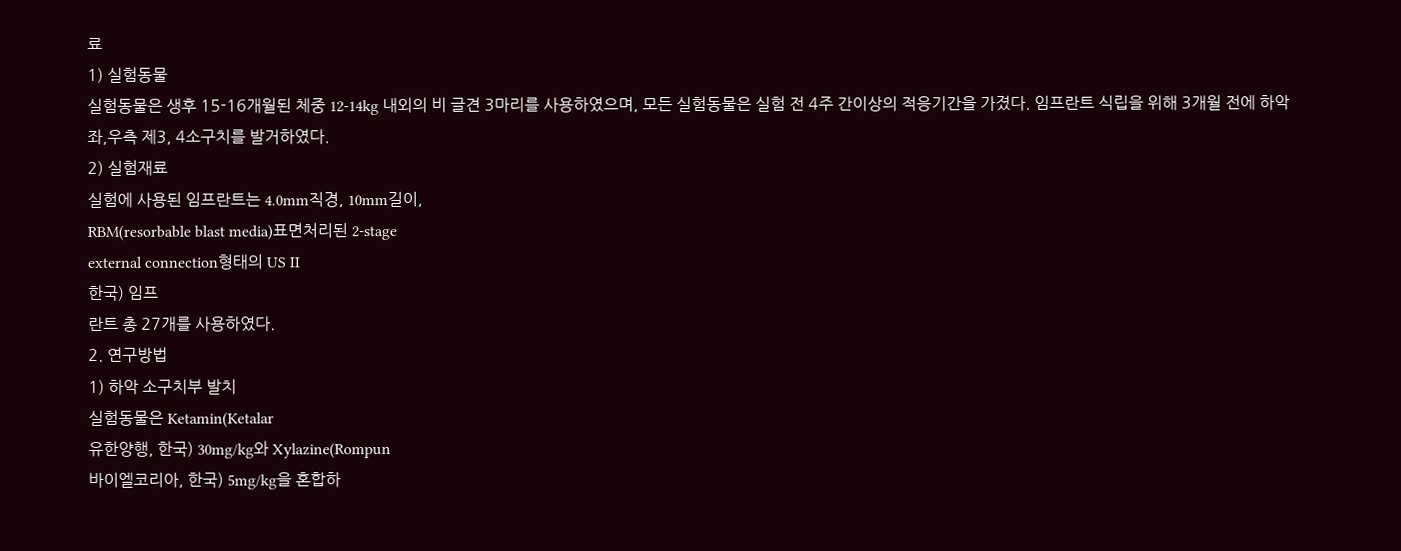료
1) 실험동물
실험동물은 생후 15-16개월된 체중 12-14kg 내외의 비 글견 3마리를 사용하였으며, 모든 실험동물은 실험 전 4주 간이상의 적응기간을 가졌다. 임프란트 식립을 위해 3개월 전에 하악 좌,우측 제3, 4소구치를 발거하였다.
2) 실험재료
실험에 사용된 임프란트는 4.0mm직경, 10mm길이,
RBM(resorbable blast media)표면처리된 2-stage
external connection형태의 US II
한국) 임프
란트 총 27개를 사용하였다.
2. 연구방법
1) 하악 소구치부 발치
실험동물은 Ketamin(Ketalar
유한양행, 한국) 30mg/kg와 Xylazine(Rompun
바이엘코리아, 한국) 5mg/kg을 혼합하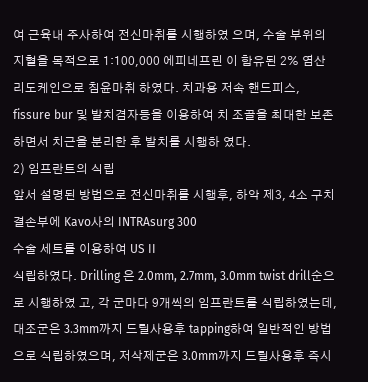여 근육내 주사하여 전신마취를 시행하였 으며, 수술 부위의 지혈을 목적으로 1:100,000 에피네프린 이 함유된 2% 염산 리도케인으로 침윤마취 하였다. 치과용 저속 핸드피스, fissure bur 및 발치겸자등을 이용하여 치 조골을 최대한 보존하면서 치근을 분리한 후 발치를 시행하 였다.
2) 임프란트의 식립
앞서 설명된 방법으로 전신마취를 시행후, 하악 제3, 4소 구치 결손부에 Kavo사의 INTRAsurg 300
수술 세트를 이용하여 US II
식립하였다. Drilling 은 2.0mm, 2.7mm, 3.0mm twist drill순으로 시행하였 고, 각 군마다 9개씩의 임프란트를 식립하였는데, 대조군은 3.3mm까지 드릴사용후 tapping하여 일반적인 방법으로 식립하였으며, 저삭제군은 3.0mm까지 드릴사용후 즉시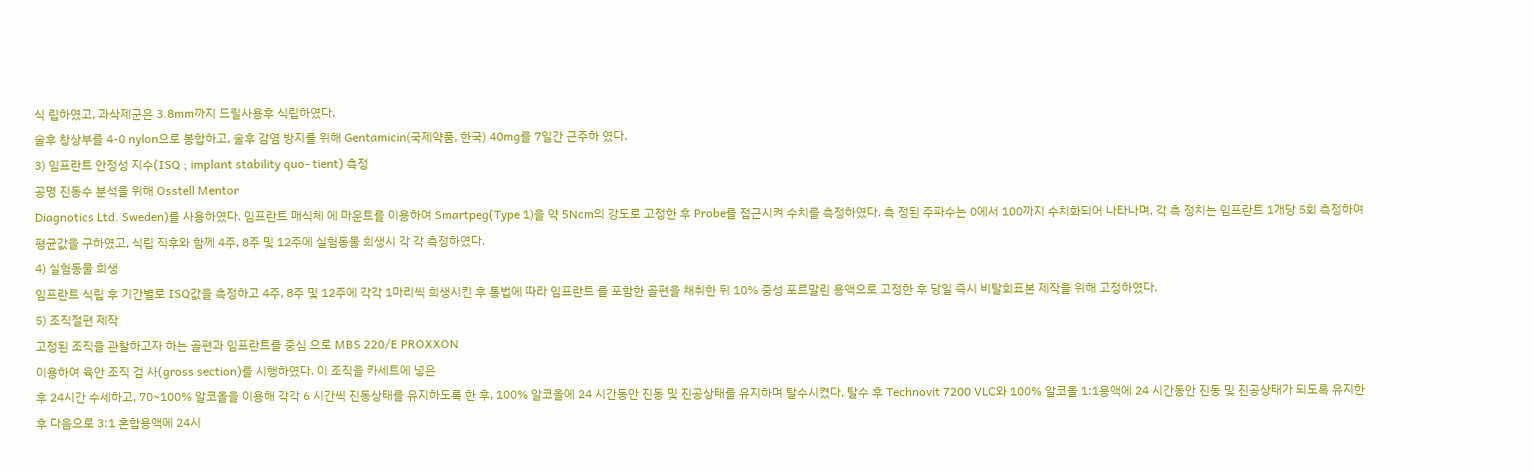식 립하였고, 과삭제군은 3.8mm까지 드릴사용후 식립하였다.
술후 창상부를 4-0 nylon으로 봉합하고, 술후 감염 방지를 위해 Gentamicin(국제약품, 한국) 40mg를 7일간 근주하 였다.
3) 임프란트 안정성 지수(ISQ ; implant stability quo- tient) 측정
공명 진동수 분석을 위해 Osstell Mentor
Diagnotics Ltd. Sweden)를 사용하였다. 임프란트 매식체 에 마운트를 이용하여 Smartpeg(Type 1)을 약 5Ncm의 강도로 고정한 후 Probe를 접근시켜 수치를 측정하였다. 측 정된 주파수는 0에서 100까지 수치화되어 나타나며, 각 측 정치는 임프란트 1개당 5회 측정하여 평균값을 구하였고, 식립 직후와 함께 4주, 8주 및 12주에 실험동물 희생시 각 각 측정하였다.
4) 실험동물 희생
임프란트 식립 후 기간별로 ISQ값을 측정하고 4주, 8주 및 12주에 각각 1마리씩 희생시킨 후 통법에 따라 임프란트 를 포함한 골편을 채취한 뒤 10% 중성 포르말린 용액으로 고정한 후 당일 즉시 비탈회표본 제작을 위해 고정하였다.
5) 조직절편 제작
고정된 조직을 관찰하고자 하는 골편과 임프란트를 중심 으로 MBS 220/E PROXXON
이용하여 육안 조직 검 사(gross section)를 시행하였다. 이 조직을 카세트에 넣은
후 24시간 수세하고, 70~100% 알코올을 이용해 각각 6 시간씩 진동상태를 유지하도록 한 후, 100% 알코올에 24 시간동안 진동 및 진공상태를 유지하며 탈수시켰다. 탈수 후 Technovit 7200 VLC와 100% 알코올 1:1용액에 24 시간동안 진동 및 진공상태가 되도록 유지한 후 다음으로 3:1 혼합용액에 24시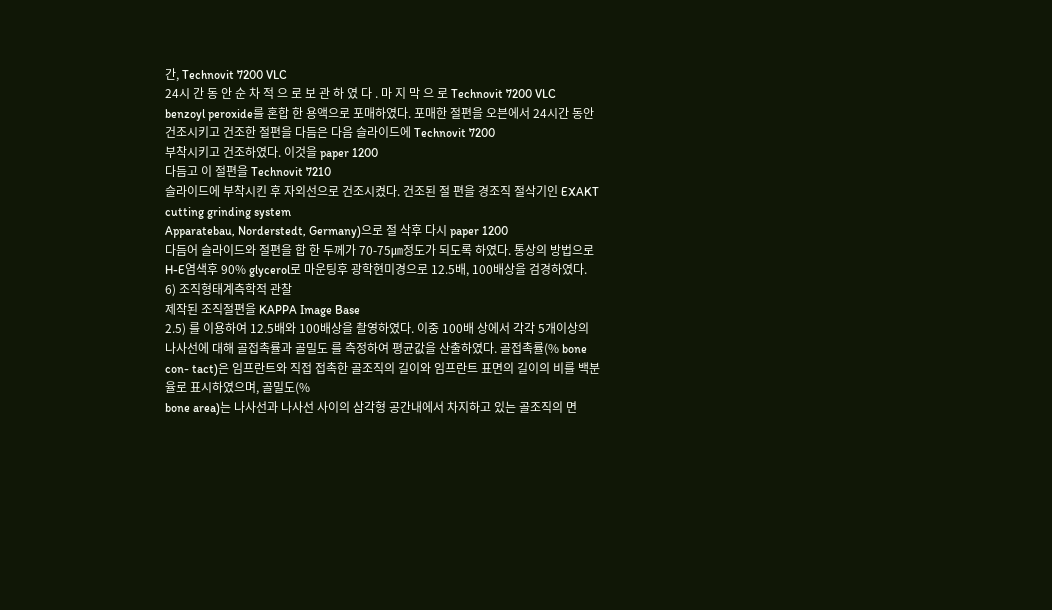간, Technovit 7200 VLC
24시 간 동 안 순 차 적 으 로 보 관 하 였 다 . 마 지 막 으 로 Technovit 7200 VLC
benzoyl peroxide를 혼합 한 용액으로 포매하였다. 포매한 절편을 오븐에서 24시간 동안 건조시키고 건조한 절편을 다듬은 다음 슬라이드에 Technovit 7200
부착시키고 건조하였다. 이것을 paper 1200
다듬고 이 절편을 Technovit 7210
슬라이드에 부착시킨 후 자외선으로 건조시켰다. 건조된 절 편을 경조직 절삭기인 EXAKT cutting grinding system
Apparatebau, Norderstedt, Germany)으로 절 삭후 다시 paper 1200
다듬어 슬라이드와 절편을 합 한 두께가 70-75㎛정도가 되도록 하였다. 통상의 방법으로 H-E염색후 90% glycerol로 마운팅후 광학현미경으로 12.5배, 100배상을 검경하였다.
6) 조직형태계측학적 관찰
제작된 조직절편을 KAPPA Image Base
2.5) 를 이용하여 12.5배와 100배상을 촬영하였다. 이중 100배 상에서 각각 5개이상의 나사선에 대해 골접촉률과 골밀도 를 측정하여 평균값을 산출하였다. 골접촉률(% bone con- tact)은 임프란트와 직접 접촉한 골조직의 길이와 임프란트 표면의 길이의 비를 백분율로 표시하였으며, 골밀도(%
bone area)는 나사선과 나사선 사이의 삼각형 공간내에서 차지하고 있는 골조직의 면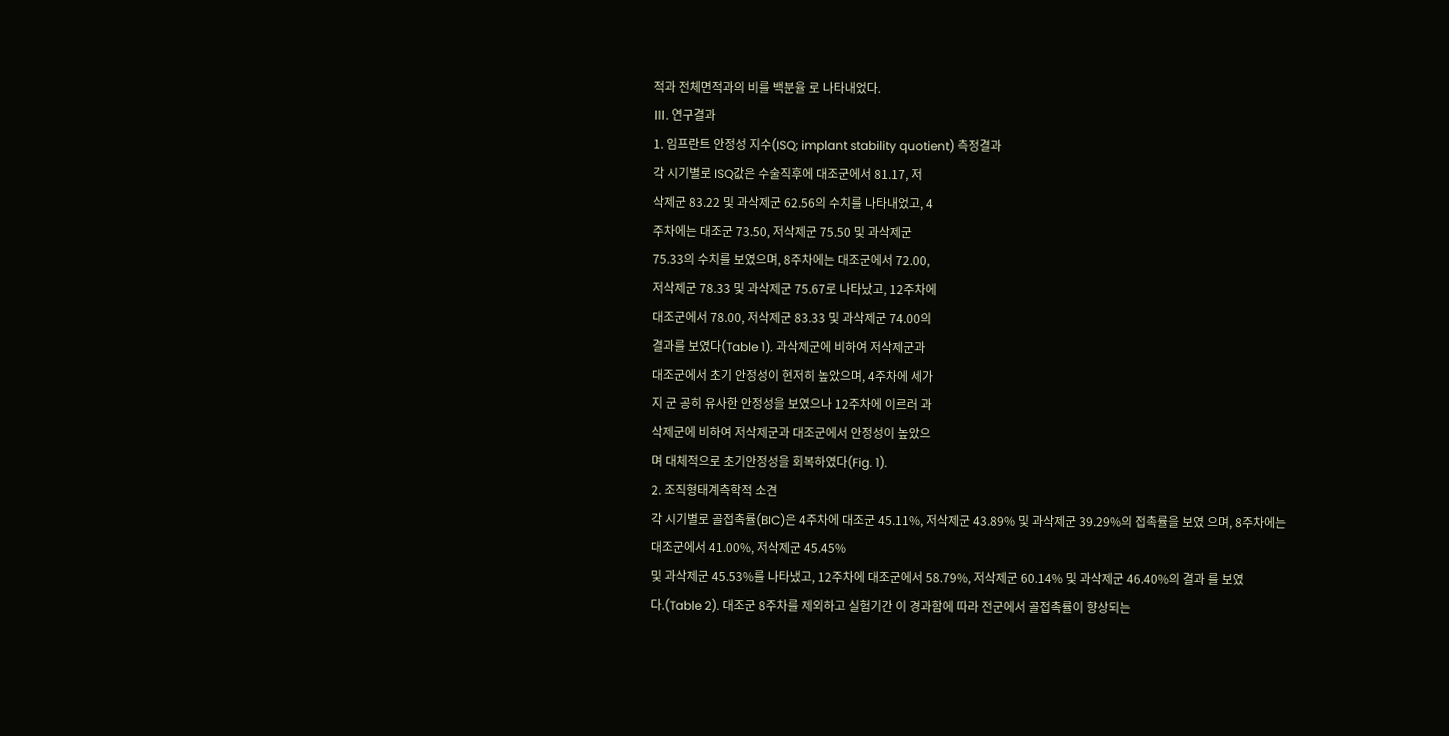적과 전체면적과의 비를 백분율 로 나타내었다.
Ⅲ. 연구결과
1. 임프란트 안정성 지수(ISQ; implant stability quotient) 측정결과
각 시기별로 ISQ값은 수술직후에 대조군에서 81.17, 저
삭제군 83.22 및 과삭제군 62.56의 수치를 나타내었고, 4
주차에는 대조군 73.50, 저삭제군 75.50 및 과삭제군
75.33의 수치를 보였으며, 8주차에는 대조군에서 72.00,
저삭제군 78.33 및 과삭제군 75.67로 나타났고, 12주차에
대조군에서 78.00, 저삭제군 83.33 및 과삭제군 74.00의
결과를 보였다(Table 1). 과삭제군에 비하여 저삭제군과
대조군에서 초기 안정성이 현저히 높았으며, 4주차에 세가
지 군 공히 유사한 안정성을 보였으나 12주차에 이르러 과
삭제군에 비하여 저삭제군과 대조군에서 안정성이 높았으
며 대체적으로 초기안정성을 회복하였다(Fig. 1).
2. 조직형태계측학적 소견
각 시기별로 골접촉률(BIC)은 4주차에 대조군 45.11%, 저삭제군 43.89% 및 과삭제군 39.29%의 접촉률을 보였 으며, 8주차에는 대조군에서 41.00%, 저삭제군 45.45%
및 과삭제군 45.53%를 나타냈고, 12주차에 대조군에서 58.79%, 저삭제군 60.14% 및 과삭제군 46.40%의 결과 를 보였다.(Table 2). 대조군 8주차를 제외하고 실험기간 이 경과함에 따라 전군에서 골접촉률이 향상되는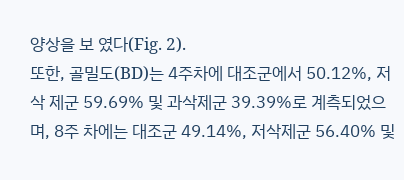양상을 보 였다(Fig. 2).
또한, 골밀도(BD)는 4주차에 대조군에서 50.12%, 저삭 제군 59.69% 및 과삭제군 39.39%로 계측되었으며, 8주 차에는 대조군 49.14%, 저삭제군 56.40% 및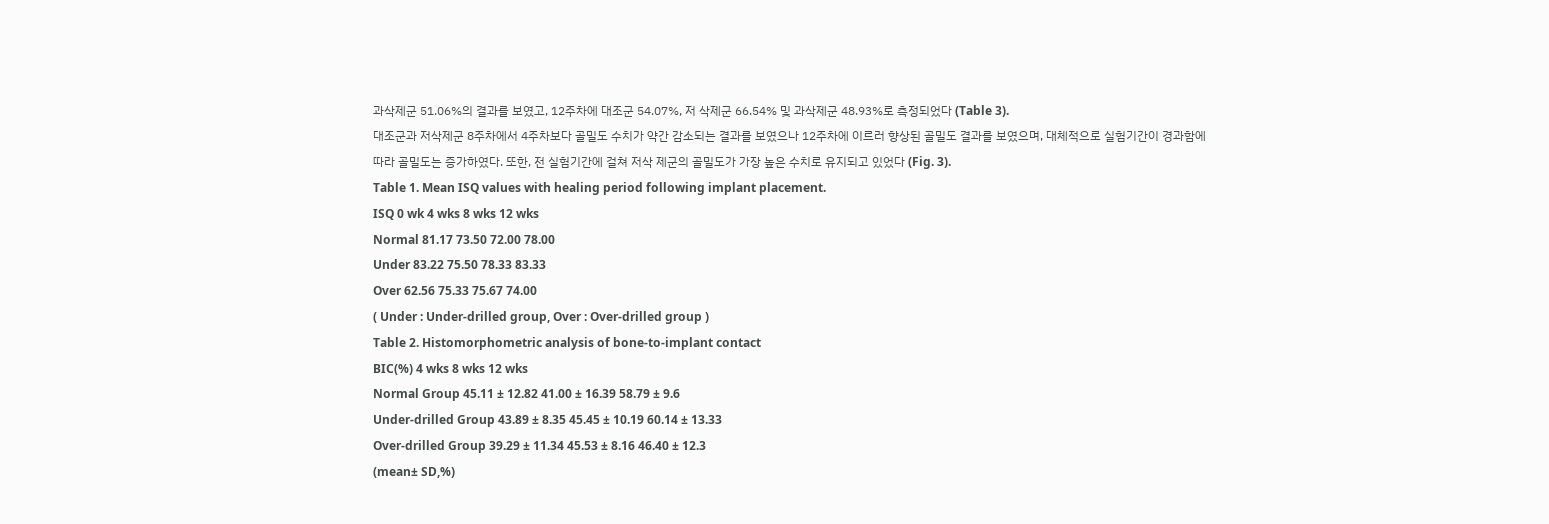과삭제군 51.06%의 결과를 보였고, 12주차에 대조군 54.07%, 저 삭제군 66.54% 및 과삭제군 48.93%로 측정되었다 (Table 3).
대조군과 저삭제군 8주차에서 4주차보다 골밀도 수치가 약간 감소되는 결과를 보였으나 12주차에 이르러 향상된 골밀도 결과를 보였으며, 대체적으로 실험기간이 경과함에 따라 골밀도는 증가하였다. 또한, 전 실험기간에 걸쳐 저삭 제군의 골밀도가 가장 높은 수치로 유지되고 있었다 (Fig. 3).
Table 1. Mean ISQ values with healing period following implant placement.
ISQ 0 wk 4 wks 8 wks 12 wks
Normal 81.17 73.50 72.00 78.00
Under 83.22 75.50 78.33 83.33
Over 62.56 75.33 75.67 74.00
( Under : Under-drilled group, Over : Over-drilled group )
Table 2. Histomorphometric analysis of bone-to-implant contact
BIC(%) 4 wks 8 wks 12 wks
Normal Group 45.11 ± 12.82 41.00 ± 16.39 58.79 ± 9.6
Under-drilled Group 43.89 ± 8.35 45.45 ± 10.19 60.14 ± 13.33
Over-drilled Group 39.29 ± 11.34 45.53 ± 8.16 46.40 ± 12.3
(mean± SD,%)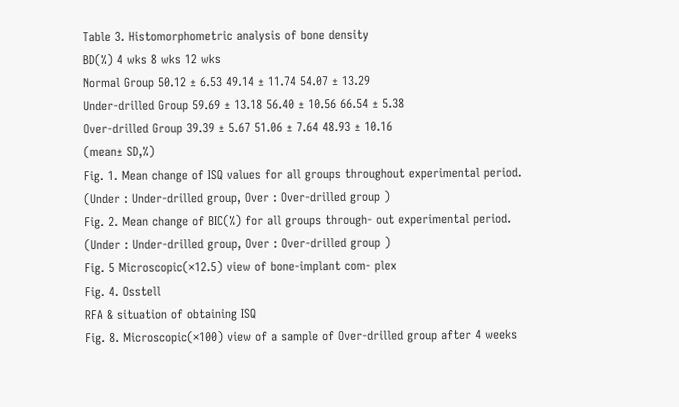Table 3. Histomorphometric analysis of bone density
BD(%) 4 wks 8 wks 12 wks
Normal Group 50.12 ± 6.53 49.14 ± 11.74 54.07 ± 13.29
Under-drilled Group 59.69 ± 13.18 56.40 ± 10.56 66.54 ± 5.38
Over-drilled Group 39.39 ± 5.67 51.06 ± 7.64 48.93 ± 10.16
(mean± SD,%)
Fig. 1. Mean change of ISQ values for all groups throughout experimental period.
(Under : Under-drilled group, Over : Over-drilled group )
Fig. 2. Mean change of BIC(%) for all groups through- out experimental period.
(Under : Under-drilled group, Over : Over-drilled group )
Fig. 5 Microscopic(×12.5) view of bone-implant com- plex
Fig. 4. Osstell
RFA & situation of obtaining ISQ
Fig. 8. Microscopic(×100) view of a sample of Over-drilled group after 4 weeks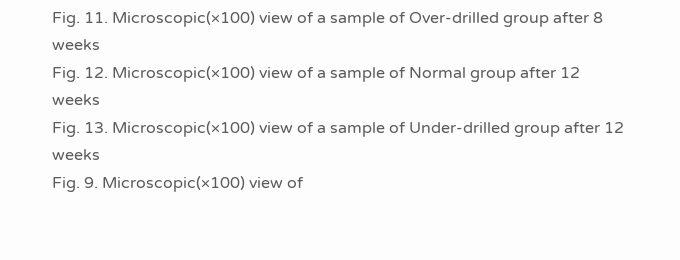Fig. 11. Microscopic(×100) view of a sample of Over-drilled group after 8 weeks
Fig. 12. Microscopic(×100) view of a sample of Normal group after 12 weeks
Fig. 13. Microscopic(×100) view of a sample of Under-drilled group after 12 weeks
Fig. 9. Microscopic(×100) view of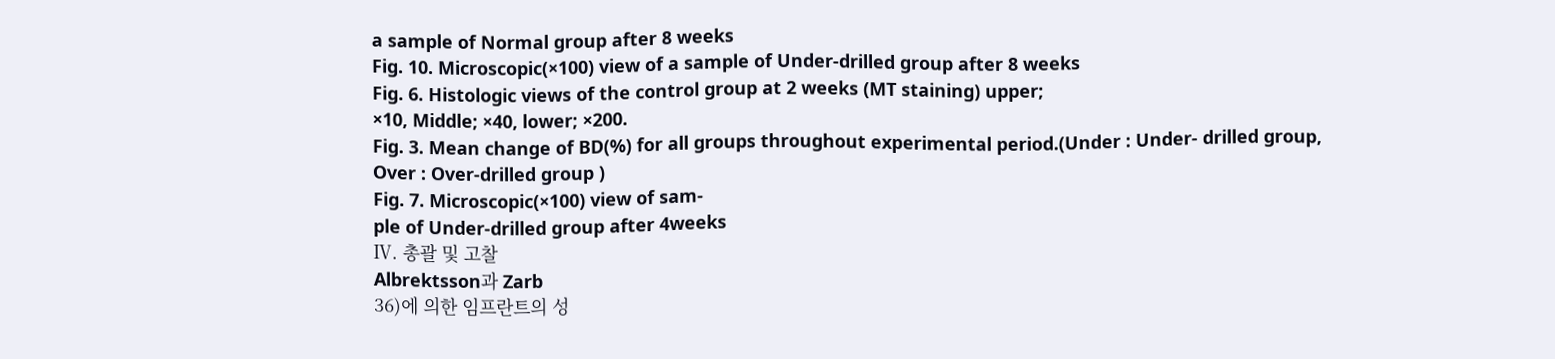a sample of Normal group after 8 weeks
Fig. 10. Microscopic(×100) view of a sample of Under-drilled group after 8 weeks
Fig. 6. Histologic views of the control group at 2 weeks (MT staining) upper;
×10, Middle; ×40, lower; ×200.
Fig. 3. Mean change of BD(%) for all groups throughout experimental period.(Under : Under- drilled group, Over : Over-drilled group )
Fig. 7. Microscopic(×100) view of sam-
ple of Under-drilled group after 4weeks
Ⅳ. 총괄 및 고찰
Albrektsson과 Zarb
36)에 의한 임프란트의 성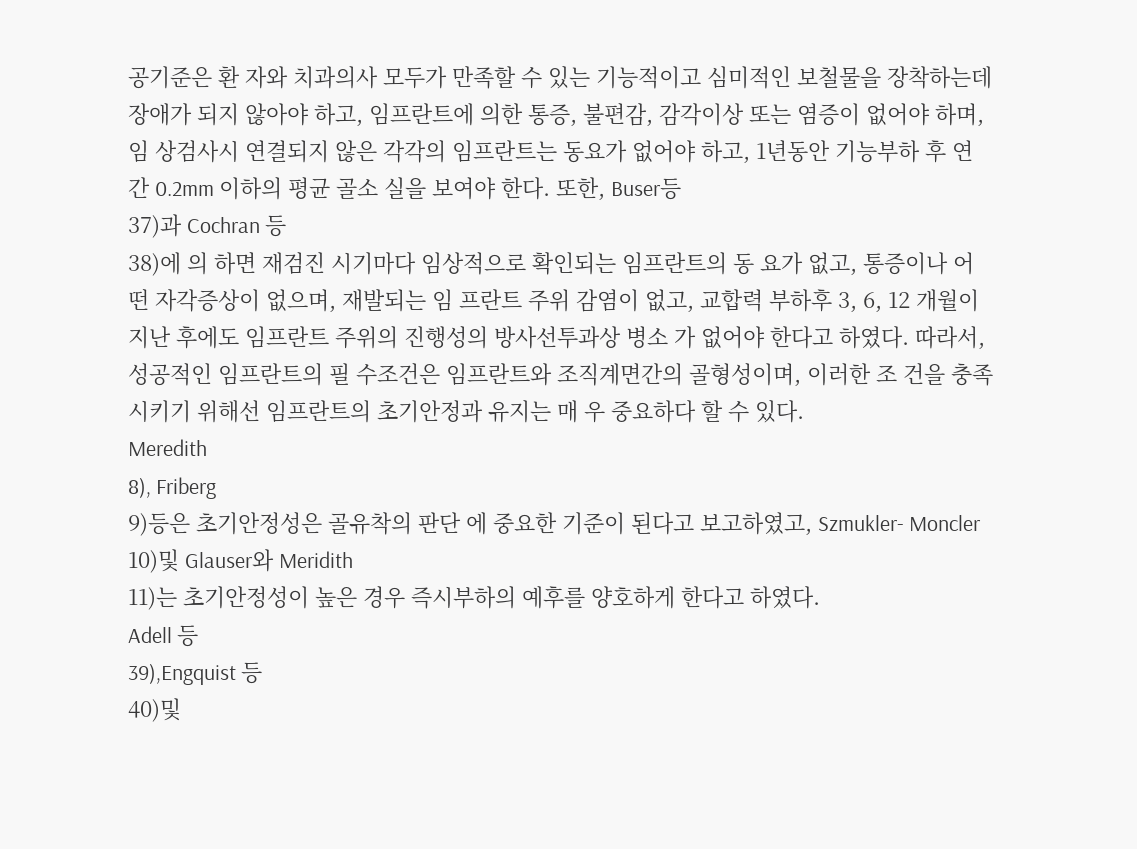공기준은 환 자와 치과의사 모두가 만족할 수 있는 기능적이고 심미적인 보철물을 장착하는데 장애가 되지 않아야 하고, 임프란트에 의한 통증, 불편감, 감각이상 또는 염증이 없어야 하며, 임 상검사시 연결되지 않은 각각의 임프란트는 동요가 없어야 하고, 1년동안 기능부하 후 연간 0.2mm 이하의 평균 골소 실을 보여야 한다. 또한, Buser등
37)과 Cochran 등
38)에 의 하면 재검진 시기마다 임상적으로 확인되는 임프란트의 동 요가 없고, 통증이나 어떤 자각증상이 없으며, 재발되는 임 프란트 주위 감염이 없고, 교합력 부하후 3, 6, 12 개월이 지난 후에도 임프란트 주위의 진행성의 방사선투과상 병소 가 없어야 한다고 하였다. 따라서, 성공적인 임프란트의 필 수조건은 임프란트와 조직계면간의 골형성이며, 이러한 조 건을 충족시키기 위해선 임프란트의 초기안정과 유지는 매 우 중요하다 할 수 있다.
Meredith
8), Friberg
9)등은 초기안정성은 골유착의 판단 에 중요한 기준이 된다고 보고하였고, Szmukler- Moncler
10)및 Glauser와 Meridith
11)는 초기안정성이 높은 경우 즉시부하의 예후를 양호하게 한다고 하였다.
Adell 등
39),Engquist 등
40)및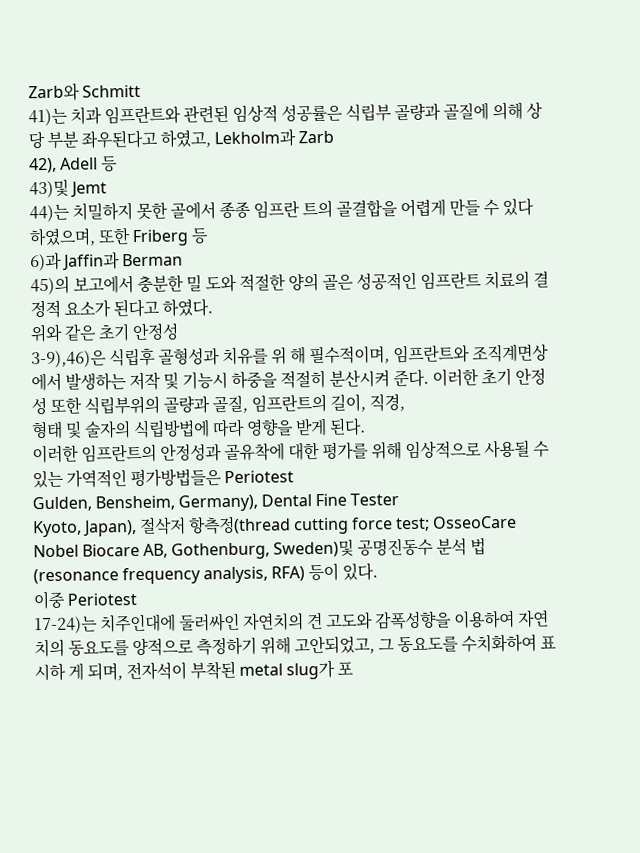Zarb와 Schmitt
41)는 치과 임프란트와 관련된 임상적 성공률은 식립부 골량과 골질에 의해 상당 부분 좌우된다고 하였고, Lekholm과 Zarb
42), Adell 등
43)및 Jemt
44)는 치밀하지 못한 골에서 종종 임프란 트의 골결합을 어렵게 만들 수 있다 하였으며, 또한 Friberg 등
6)과 Jaffin과 Berman
45)의 보고에서 충분한 밀 도와 적절한 양의 골은 성공적인 임프란트 치료의 결정적 요소가 된다고 하였다.
위와 같은 초기 안정성
3-9),46)은 식립후 골형성과 치유를 위 해 필수적이며, 임프란트와 조직계면상에서 발생하는 저작 및 기능시 하중을 적절히 분산시켜 준다. 이러한 초기 안정 성 또한 식립부위의 골량과 골질, 임프란트의 길이, 직경,
형태 및 술자의 식립방법에 따라 영향을 받게 된다.
이러한 임프란트의 안정성과 골유착에 대한 평가를 위해 임상적으로 사용될 수 있는 가역적인 평가방법들은 Periotest
Gulden, Bensheim, Germany), Dental Fine Tester
Kyoto, Japan), 절삭저 항측정(thread cutting force test; OsseoCare
Nobel Biocare AB, Gothenburg, Sweden)및 공명진동수 분석 법(resonance frequency analysis, RFA) 등이 있다.
이중 Periotest
17-24)는 치주인대에 둘러싸인 자연치의 견 고도와 감폭성향을 이용하여 자연치의 동요도를 양적으로 측정하기 위해 고안되었고, 그 동요도를 수치화하여 표시하 게 되며, 전자석이 부착된 metal slug가 포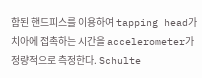함된 핸드피스를 이용하여 tapping head가 치아에 접촉하는 시간을 accelerometer가 정량적으로 측정한다. Schulte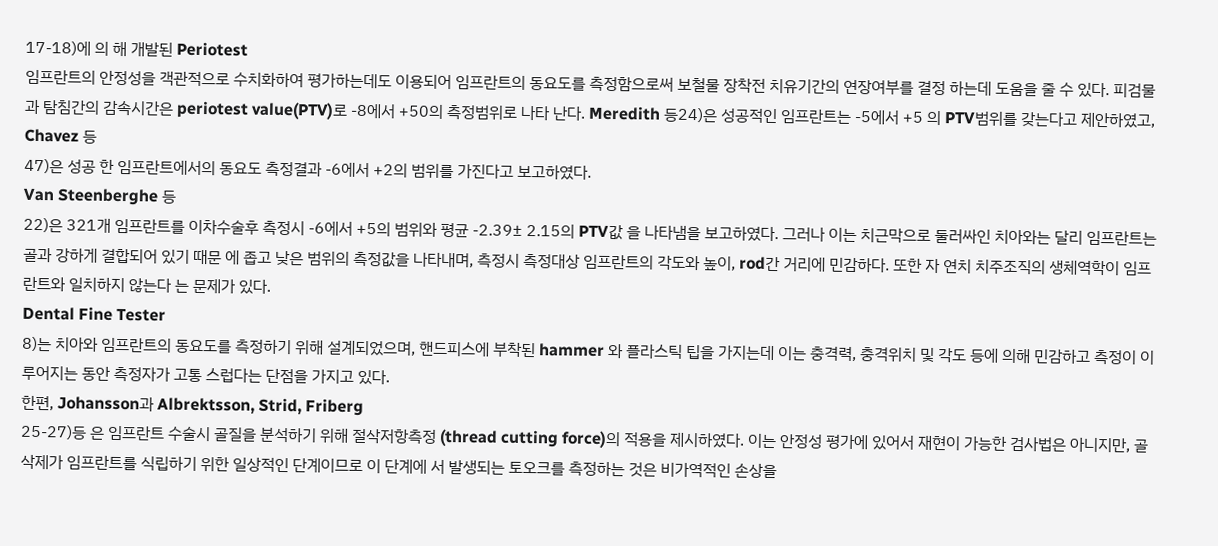17-18)에 의 해 개발된 Periotest
임프란트의 안정성을 객관적으로 수치화하여 평가하는데도 이용되어 임프란트의 동요도를 측정함으로써 보철물 장착전 치유기간의 연장여부를 결정 하는데 도움을 줄 수 있다. 피검물과 탐침간의 감속시간은 periotest value(PTV)로 -8에서 +50의 측정범위로 나타 난다. Meredith 등24)은 성공적인 임프란트는 -5에서 +5 의 PTV범위를 갖는다고 제안하였고, Chavez 등
47)은 성공 한 임프란트에서의 동요도 측정결과 -6에서 +2의 범위를 가진다고 보고하였다.
Van Steenberghe 등
22)은 321개 임프란트를 이차수술후 측정시 -6에서 +5의 범위와 평균 -2.39± 2.15의 PTV값 을 나타냄을 보고하였다. 그러나 이는 치근막으로 둘러싸인 치아와는 달리 임프란트는 골과 강하게 결합되어 있기 때문 에 좁고 낮은 범위의 측정값을 나타내며, 측정시 측정대상 임프란트의 각도와 높이, rod간 거리에 민감하다. 또한 자 연치 치주조직의 생체역학이 임프란트와 일치하지 않는다 는 문제가 있다.
Dental Fine Tester
8)는 치아와 임프란트의 동요도를 측정하기 위해 설계되었으며, 핸드피스에 부착된 hammer 와 플라스틱 팁을 가지는데 이는 충격력, 충격위치 및 각도 등에 의해 민감하고 측정이 이루어지는 동안 측정자가 고통 스럽다는 단점을 가지고 있다.
한편, Johansson과 Albrektsson, Strid, Friberg
25-27)등 은 임프란트 수술시 골질을 분석하기 위해 절삭저항측정 (thread cutting force)의 적용을 제시하였다. 이는 안정성 평가에 있어서 재현이 가능한 검사법은 아니지만, 골삭제가 임프란트를 식립하기 위한 일상적인 단계이므로 이 단계에 서 발생되는 토오크를 측정하는 것은 비가역적인 손상을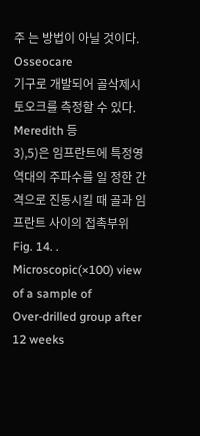주 는 방법이 아닐 것이다. Osseocare
기구로 개발되어 골삭제시 토오크를 측정할 수 있다.
Meredith 등
3),5)은 임프란트에 특정영역대의 주파수를 일 정한 간격으로 진동시킬 때 골과 임프란트 사이의 접촉부위 Fig. 14. . Microscopic(×100) view of a sample of
Over-drilled group after 12 weeks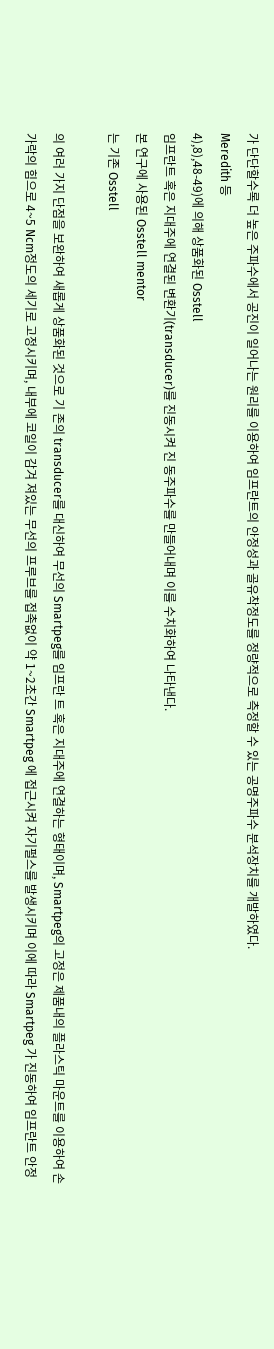가 단단할수록 더 높은 주파수에서 공진이 일어나는 원리를 이용하여 임프란트의 안정성과 골유착정도를 정량적으로 측정할 수 있는 공명주파수 분석장치를 개발하였다.
Meredith 등
4),8),48-49)에 의해 상품화된 Osstell
임프란트 혹은 지대주에 연결된 변환기(transducer)를 진동시켜 진 동주파수를 만들어내며 이를 수치화하여 나타낸다.
본 연구에 사용된 Osstell mentor
는 기존 Osstell

의 여러 가지 단점을 보완하여 새롭게 상품화된 것으로 기 존의 transducer를 대신하여 무선의 Smartpeg를 임프란 트 혹은 지대주에 연결하는 형태이며, Smartpeg의 고정은 제품내의 플라스틱 마운트를 이용하여 손가락의 힘으로 4~5 Ncm정도의 세기로 고정시키며, 내부에 코일이 감겨 져있는 무선의 프루브를 접촉없이 약 1~2초간 Smartpeg 에 접근시켜 자기펄스를 발생시키며 이에 따라 Smartpeg 가 진동하여 임프란트 안정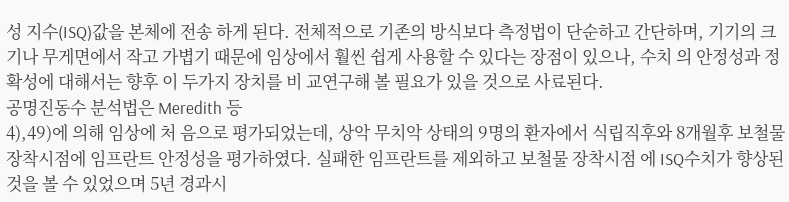성 지수(ISQ)값을 본체에 전송 하게 된다. 전체적으로 기존의 방식보다 측정법이 단순하고 간단하며, 기기의 크기나 무게면에서 작고 가볍기 때문에 임상에서 훨씬 쉽게 사용할 수 있다는 장점이 있으나, 수치 의 안정성과 정확성에 대해서는 향후 이 두가지 장치를 비 교연구해 볼 필요가 있을 것으로 사료된다.
공명진동수 분석법은 Meredith 등
4),49)에 의해 임상에 처 음으로 평가되었는데, 상악 무치악 상태의 9명의 환자에서 식립직후와 8개월후 보철물 장착시점에 임프란트 안정성을 평가하였다. 실패한 임프란트를 제외하고 보철물 장착시점 에 ISQ수치가 향상된 것을 볼 수 있었으며 5년 경과시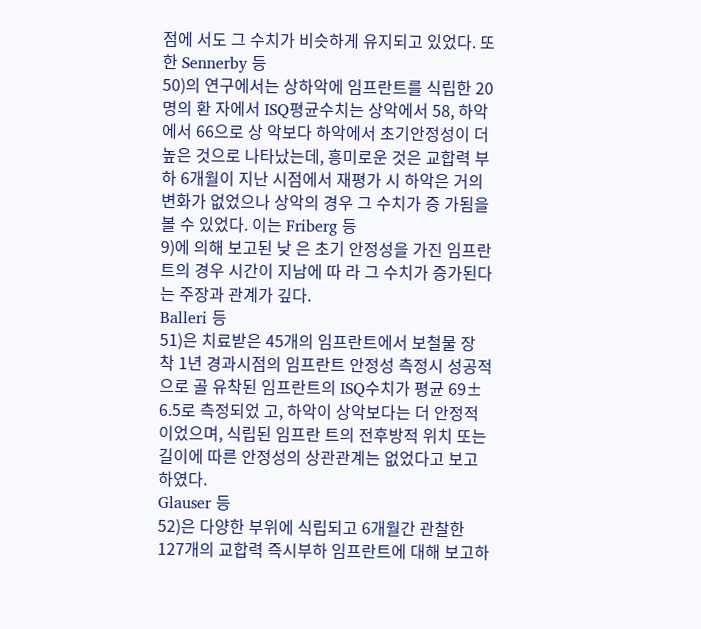점에 서도 그 수치가 비슷하게 유지되고 있었다. 또한 Sennerby 등
50)의 연구에서는 상하악에 임프란트를 식립한 20명의 환 자에서 ISQ평균수치는 상악에서 58, 하악에서 66으로 상 악보다 하악에서 초기안정성이 더 높은 것으로 나타났는데, 흥미로운 것은 교합력 부하 6개월이 지난 시점에서 재평가 시 하악은 거의 변화가 없었으나 상악의 경우 그 수치가 증 가됨을 볼 수 있었다. 이는 Friberg 등
9)에 의해 보고된 낮 은 초기 안정성을 가진 임프란트의 경우 시간이 지남에 따 라 그 수치가 증가된다는 주장과 관계가 깊다.
Balleri 등
51)은 치료받은 45개의 임프란트에서 보철물 장 착 1년 경과시점의 임프란트 안정성 측정시 성공적으로 골 유착된 임프란트의 ISQ수치가 평균 69± 6.5로 측정되었 고, 하악이 상악보다는 더 안정적이었으며, 식립된 임프란 트의 전후방적 위치 또는 길이에 따른 안정성의 상관관계는 없었다고 보고하였다.
Glauser 등
52)은 다양한 부위에 식립되고 6개월간 관찰한 127개의 교합력 즉시부하 임프란트에 대해 보고하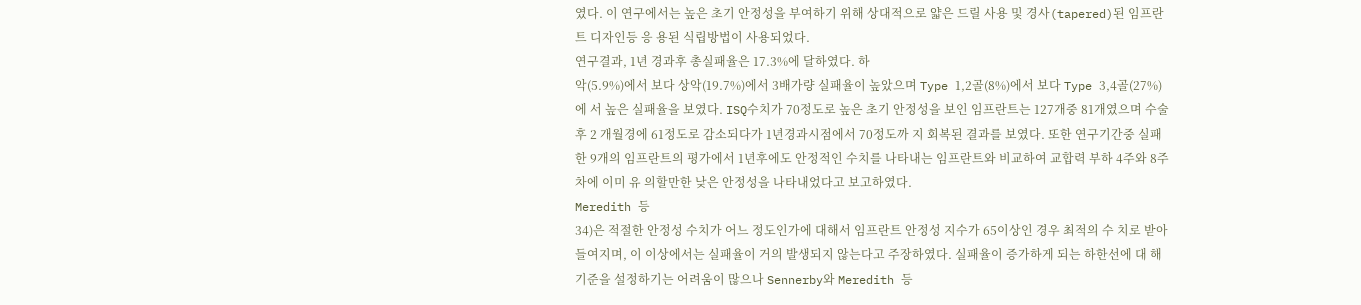였다. 이 연구에서는 높은 초기 안정성을 부여하기 위해 상대적으로 얇은 드릴 사용 및 경사(tapered)된 임프란트 디자인등 응 용된 식립방법이 사용되었다.
연구결과, 1년 경과후 총실패율은 17.3%에 달하였다. 하
악(5.9%)에서 보다 상악(19.7%)에서 3배가량 실패율이 높았으며 Type 1,2골(8%)에서 보다 Type 3,4골(27%)에 서 높은 실패율을 보였다. ISQ수치가 70정도로 높은 초기 안정성을 보인 임프란트는 127개중 81개였으며 수술후 2 개월경에 61정도로 감소되다가 1년경과시점에서 70정도까 지 회복된 결과를 보였다. 또한 연구기간중 실패한 9개의 임프란트의 평가에서 1년후에도 안정적인 수치를 나타내는 임프란트와 비교하여 교합력 부하 4주와 8주차에 이미 유 의할만한 낮은 안정성을 나타내었다고 보고하였다.
Meredith 등
34)은 적절한 안정성 수치가 어느 정도인가에 대해서 임프란트 안정성 지수가 65이상인 경우 최적의 수 치로 받아들여지며, 이 이상에서는 실패율이 거의 발생되지 않는다고 주장하였다. 실패율이 증가하게 되는 하한선에 대 해 기준을 설정하기는 어려움이 많으나 Sennerby와 Meredith 등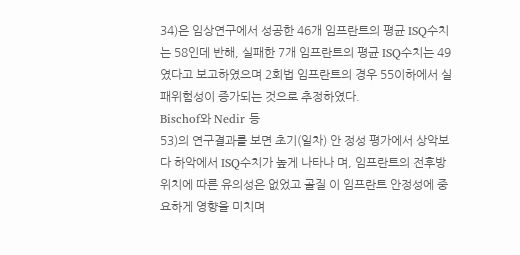34)은 임상연구에서 성공한 46개 임프란트의 평균 ISQ수치는 58인데 반해, 실패한 7개 임프란트의 평균 ISQ수치는 49였다고 보고하였으며 2회법 임프란트의 경우 55이하에서 실패위험성이 증가되는 것으로 추정하였다.
Bischof와 Nedir 등
53)의 연구결과를 보면 초기(일차) 안 정성 평가에서 상악보다 하악에서 ISQ수치가 높게 나타나 며, 임프란트의 전후방 위치에 따른 유의성은 없었고 골질 이 임프란트 안정성에 중요하게 영향을 미치며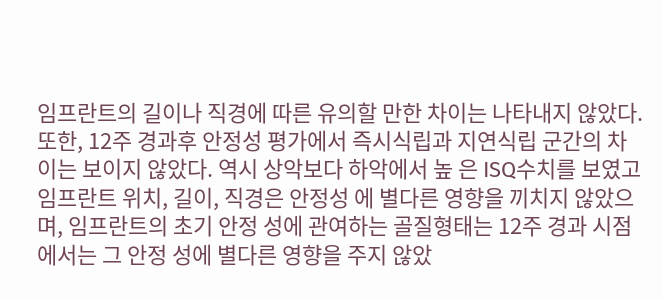임프란트의 길이나 직경에 따른 유의할 만한 차이는 나타내지 않았다.
또한, 12주 경과후 안정성 평가에서 즉시식립과 지연식립 군간의 차이는 보이지 않았다. 역시 상악보다 하악에서 높 은 ISQ수치를 보였고 임프란트 위치, 길이, 직경은 안정성 에 별다른 영향을 끼치지 않았으며, 임프란트의 초기 안정 성에 관여하는 골질형태는 12주 경과 시점에서는 그 안정 성에 별다른 영향을 주지 않았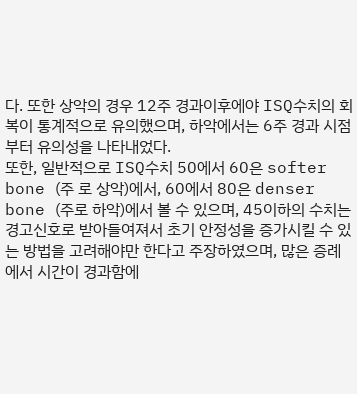다. 또한 상악의 경우 12주 경과이후에야 ISQ수치의 회복이 통계적으로 유의했으며, 하악에서는 6주 경과 시점부터 유의성을 나타내었다.
또한, 일반적으로 ISQ수치 50에서 60은 softer bone (주 로 상악)에서, 60에서 80은 denser bone (주로 하악)에서 볼 수 있으며, 45이하의 수치는 경고신호로 받아들여져서 초기 안정성을 증가시킬 수 있는 방법을 고려해야만 한다고 주장하였으며, 많은 증례에서 시간이 경과함에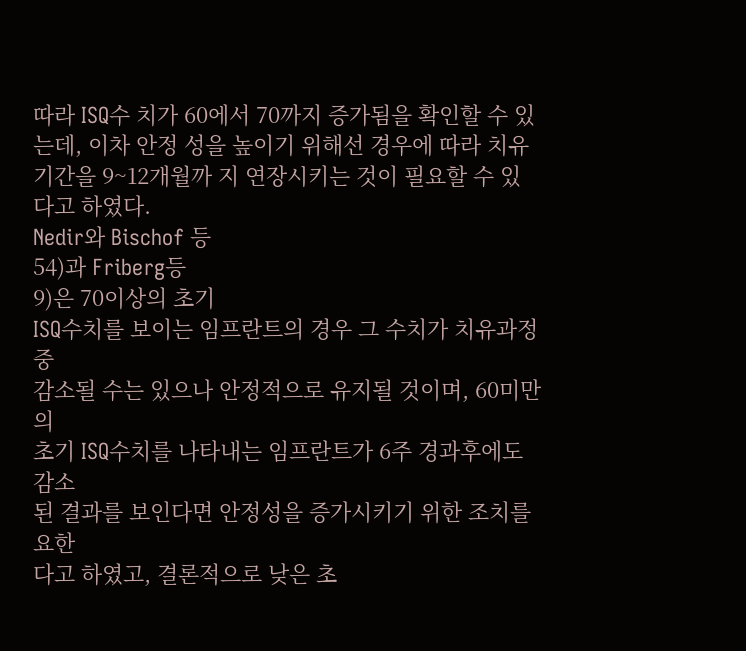따라 ISQ수 치가 60에서 70까지 증가됨을 확인할 수 있는데, 이차 안정 성을 높이기 위해선 경우에 따라 치유기간을 9~12개월까 지 연장시키는 것이 필요할 수 있다고 하였다.
Nedir와 Bischof 등
54)과 Friberg등
9)은 70이상의 초기
ISQ수치를 보이는 임프란트의 경우 그 수치가 치유과정중
감소될 수는 있으나 안정적으로 유지될 것이며, 60미만의
초기 ISQ수치를 나타내는 임프란트가 6주 경과후에도 감소
된 결과를 보인다면 안정성을 증가시키기 위한 조치를 요한
다고 하였고, 결론적으로 낮은 초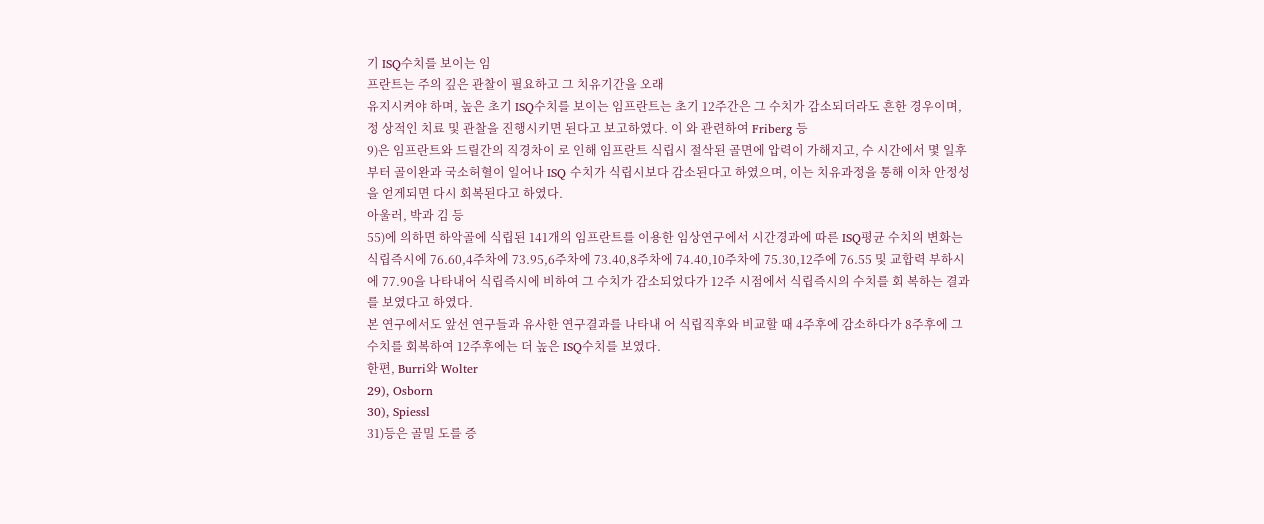기 ISQ수치를 보이는 임
프란트는 주의 깊은 관찰이 필요하고 그 치유기간을 오래
유지시켜야 하며, 높은 초기 ISQ수치를 보이는 임프란트는 초기 12주간은 그 수치가 감소되더라도 흔한 경우이며, 정 상적인 치료 및 관찰을 진행시키면 된다고 보고하였다. 이 와 관련하여 Friberg 등
9)은 임프란트와 드릴간의 직경차이 로 인해 임프란트 식립시 절삭된 골면에 압력이 가해지고, 수 시간에서 몇 일후부터 골이완과 국소허혈이 일어나 ISQ 수치가 식립시보다 감소된다고 하였으며, 이는 치유과정을 통해 이차 안정성을 얻게되면 다시 회복된다고 하였다.
아울러, 박과 김 등
55)에 의하면 하악골에 식립된 141개의 임프란트를 이용한 임상연구에서 시간경과에 따른 ISQ평균 수치의 변화는 식립즉시에 76.60,4주차에 73.95,6주차에 73.40,8주차에 74.40,10주차에 75.30,12주에 76.55 및 교합력 부하시에 77.90을 나타내어 식립즉시에 비하여 그 수치가 감소되었다가 12주 시점에서 식립즉시의 수치를 회 복하는 결과를 보였다고 하였다.
본 연구에서도 앞선 연구들과 유사한 연구결과를 나타내 어 식립직후와 비교할 때 4주후에 감소하다가 8주후에 그 수치를 회복하여 12주후에는 더 높은 ISQ수치를 보였다.
한편, Burri와 Wolter
29), Osborn
30), Spiessl
31)등은 골밀 도를 증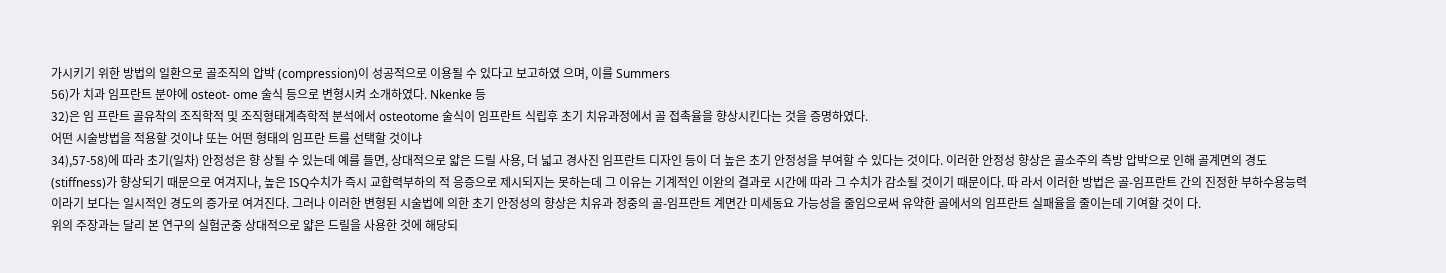가시키기 위한 방법의 일환으로 골조직의 압박 (compression)이 성공적으로 이용될 수 있다고 보고하였 으며, 이를 Summers
56)가 치과 임프란트 분야에 osteot- ome 술식 등으로 변형시켜 소개하였다. Nkenke 등
32)은 임 프란트 골유착의 조직학적 및 조직형태계측학적 분석에서 osteotome 술식이 임프란트 식립후 초기 치유과정에서 골 접촉율을 향상시킨다는 것을 증명하였다.
어떤 시술방법을 적용할 것이냐 또는 어떤 형태의 임프란 트를 선택할 것이냐
34),57-58)에 따라 초기(일차) 안정성은 향 상될 수 있는데 예를 들면, 상대적으로 얇은 드릴 사용, 더 넓고 경사진 임프란트 디자인 등이 더 높은 초기 안정성을 부여할 수 있다는 것이다. 이러한 안정성 향상은 골소주의 측방 압박으로 인해 골계면의 경도(stiffness)가 향상되기 때문으로 여겨지나, 높은 ISQ수치가 즉시 교합력부하의 적 응증으로 제시되지는 못하는데 그 이유는 기계적인 이완의 결과로 시간에 따라 그 수치가 감소될 것이기 때문이다. 따 라서 이러한 방법은 골-임프란트 간의 진정한 부하수용능력 이라기 보다는 일시적인 경도의 증가로 여겨진다. 그러나 이러한 변형된 시술법에 의한 초기 안정성의 향상은 치유과 정중의 골-임프란트 계면간 미세동요 가능성을 줄임으로써 유약한 골에서의 임프란트 실패율을 줄이는데 기여할 것이 다.
위의 주장과는 달리 본 연구의 실험군중 상대적으로 얇은 드릴을 사용한 것에 해당되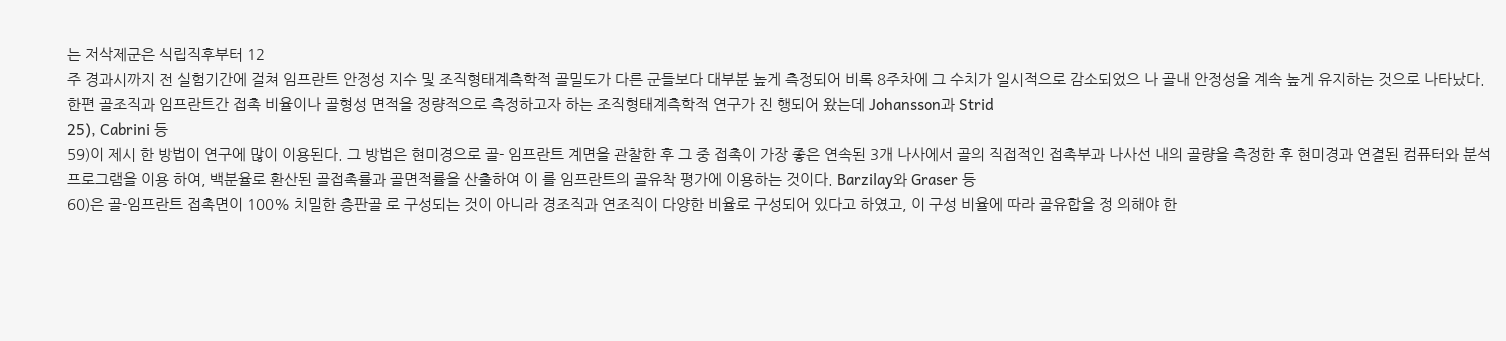는 저삭제군은 식립직후부터 12
주 경과시까지 전 실험기간에 걸쳐 임프란트 안정성 지수 및 조직형태계측학적 골밀도가 다른 군들보다 대부분 높게 측정되어 비록 8주차에 그 수치가 일시적으로 감소되었으 나 골내 안정성을 계속 높게 유지하는 것으로 나타났다.
한편 골조직과 임프란트간 접촉 비율이나 골형성 면적을 정량적으로 측정하고자 하는 조직형태계측학적 연구가 진 행되어 왔는데 Johansson과 Strid
25), Cabrini 등
59)이 제시 한 방법이 연구에 많이 이용된다. 그 방법은 현미경으로 골- 임프란트 계면을 관찰한 후 그 중 접촉이 가장 좋은 연속된 3개 나사에서 골의 직접적인 접촉부과 나사선 내의 골량을 측정한 후 현미경과 연결된 컴퓨터와 분석프로그램을 이용 하여, 백분율로 환산된 골접촉률과 골면적률을 산출하여 이 를 임프란트의 골유착 평가에 이용하는 것이다. Barzilay와 Graser 등
60)은 골-임프란트 접촉면이 100% 치밀한 층판골 로 구성되는 것이 아니라 경조직과 연조직이 다양한 비율로 구성되어 있다고 하였고, 이 구성 비율에 따라 골유합을 정 의해야 한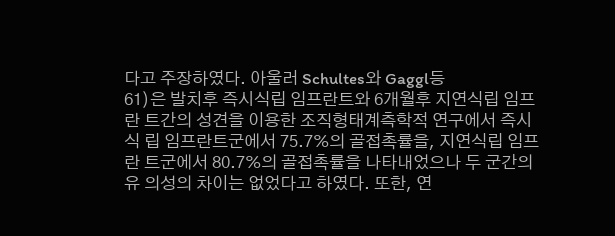다고 주장하였다. 아울러 Schultes와 Gaggl등
61)은 발치후 즉시식립 임프란트와 6개월후 지연식립 임프란 트간의 성견을 이용한 조직형태계측학적 연구에서 즉시식 립 임프란트군에서 75.7%의 골접촉률을, 지연식립 임프란 트군에서 80.7%의 골접촉률을 나타내었으나 두 군간의 유 의성의 차이는 없었다고 하였다. 또한, 연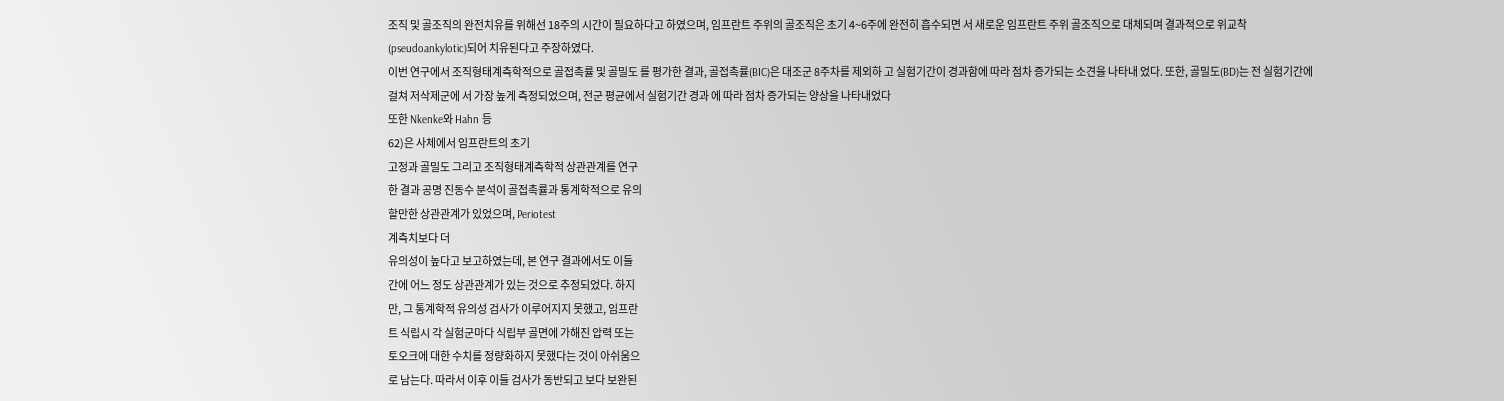조직 및 골조직의 완전치유를 위해선 18주의 시간이 필요하다고 하였으며, 임프란트 주위의 골조직은 초기 4~6주에 완전히 흡수되면 서 새로운 임프란트 주위 골조직으로 대체되며 결과적으로 위교착(pseudoankylotic)되어 치유된다고 주장하였다.
이번 연구에서 조직형태계측학적으로 골접촉률 및 골밀도 를 평가한 결과, 골접촉률(BIC)은 대조군 8주차를 제외하 고 실험기간이 경과함에 따라 점차 증가되는 소견을 나타내 었다. 또한, 골밀도(BD)는 전 실험기간에 걸쳐 저삭제군에 서 가장 높게 측정되었으며, 전군 평균에서 실험기간 경과 에 따라 점차 증가되는 양상을 나타내었다
또한 Nkenke와 Hahn 등
62)은 사체에서 임프란트의 초기
고정과 골밀도 그리고 조직형태계측학적 상관관계를 연구
한 결과 공명 진동수 분석이 골접촉률과 통계학적으로 유의
할만한 상관관계가 있었으며, Periotest
계측치보다 더
유의성이 높다고 보고하였는데, 본 연구 결과에서도 이들
간에 어느 정도 상관관계가 있는 것으로 추정되었다. 하지
만, 그 통계학적 유의성 검사가 이루어지지 못했고, 임프란
트 식립시 각 실험군마다 식립부 골면에 가해진 압력 또는
토오크에 대한 수치를 정량화하지 못했다는 것이 아쉬움으
로 남는다. 따라서 이후 이들 검사가 동반되고 보다 보완된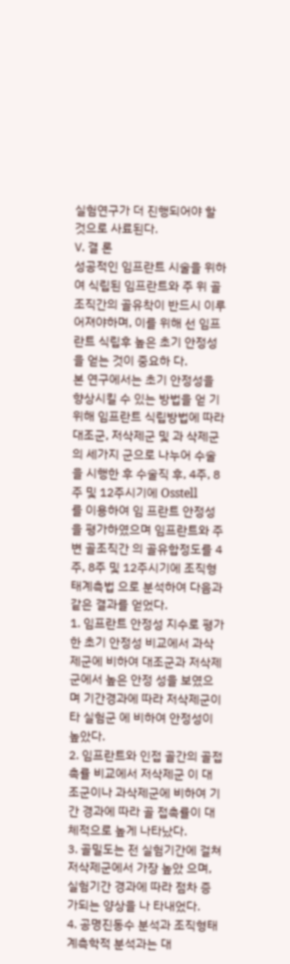실험연구가 더 진행되어야 할 것으로 사료된다.
Ⅴ. 결 론
성공적인 임프란트 시술을 위하여 식립된 임프란트와 주 위 골조직간의 골유착이 반드시 이루어져야하며, 이를 위해 선 임프란트 식립후 높은 초기 안정성을 얻는 것이 중요하 다.
본 연구에서는 초기 안정성을 향상시킬 수 있는 방법을 얻 기위해 임프란트 식립방법에 따라 대조군, 저삭제군 및 과 삭제군의 세가지 군으로 나누어 수술을 시행한 후 수술직 후, 4주, 8주 및 12주시기에 Osstell
를 이용하여 임 프란트 안정성을 평가하였으며 임프란트와 주변 골조직간 의 골유합정도를 4주, 8주 및 12주시기에 조직형태계측법 으로 분석하여 다음과 같은 결과를 얻었다.
1. 임프란트 안정성 지수로 평가한 초기 안정성 비교에서 과삭제군에 비하여 대조군과 저삭제군에서 높은 안정 성을 보였으며 기간경과에 따라 저삭제군이 타 실험군 에 비하여 안정성이 높았다.
2. 임프란트와 인접 골간의 골접촉률 비교에서 저삭제군 이 대조군이나 과삭제군에 비하여 기간 경과에 따라 골 접촉률이 대체적으로 높게 나타났다.
3. 골밀도는 전 실험기간에 걸쳐 저삭제군에서 가장 높았 으며, 실험기간 경과에 따라 점차 증가되는 양상을 나 타내었다.
4. 공명진동수 분석과 조직형태계측학적 분석과는 대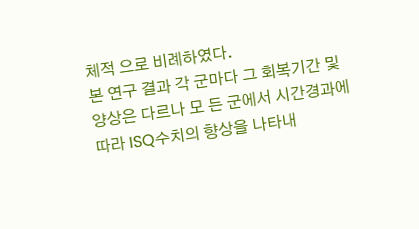체적 으로 비례하였다.
본 연구 결과 각 군마다 그 회복기간 및 양상은 다르나 모 든 군에서 시간경과에 따라 ISQ수치의 향상을 나타내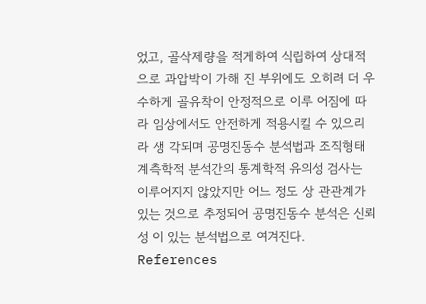었고, 골삭제량을 적게하여 식립하여 상대적으로 과압박이 가해 진 부위에도 오히려 더 우수하게 골유착이 안정적으로 이루 어짐에 따라 임상에서도 안전하게 적용시킬 수 있으리라 생 각되며 공명진동수 분석법과 조직형태계측학적 분석간의 통계학적 유의성 검사는 이루어지지 않았지만 어느 정도 상 관관계가 있는 것으로 추정되어 공명진동수 분석은 신뢰성 이 있는 분석법으로 여겨진다.
References